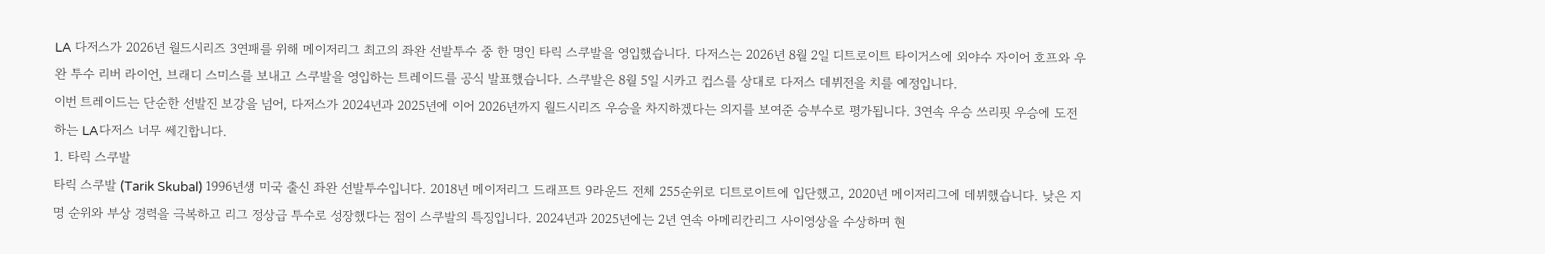LA 다저스가 2026년 월드시리즈 3연패를 위해 메이저리그 최고의 좌완 선발투수 중 한 명인 타릭 스쿠발을 영입했습니다. 다저스는 2026년 8월 2일 디트로이트 타이거스에 외야수 자이어 호프와 우완 투수 리버 라이언, 브래디 스미스를 보내고 스쿠발을 영입하는 트레이드를 공식 발표했습니다. 스쿠발은 8월 5일 시카고 컵스를 상대로 다저스 데뷔전을 치를 예정입니다.
이번 트레이드는 단순한 선발진 보강을 넘어, 다저스가 2024년과 2025년에 이어 2026년까지 월드시리즈 우승을 차지하겠다는 의지를 보여준 승부수로 평가됩니다. 3연속 우승 쓰리핏 우승에 도전하는 LA다저스 너무 쎄긴합니다.
1. 타릭 스쿠발
타릭 스쿠발 (Tarik Skubal) 1996년생 미국 출신 좌완 선발투수입니다. 2018년 메이저리그 드래프트 9라운드 전체 255순위로 디트로이트에 입단했고, 2020년 메이저리그에 데뷔했습니다. 낮은 지명 순위와 부상 경력을 극복하고 리그 정상급 투수로 성장했다는 점이 스쿠발의 특징입니다. 2024년과 2025년에는 2년 연속 아메리칸리그 사이영상을 수상하며 현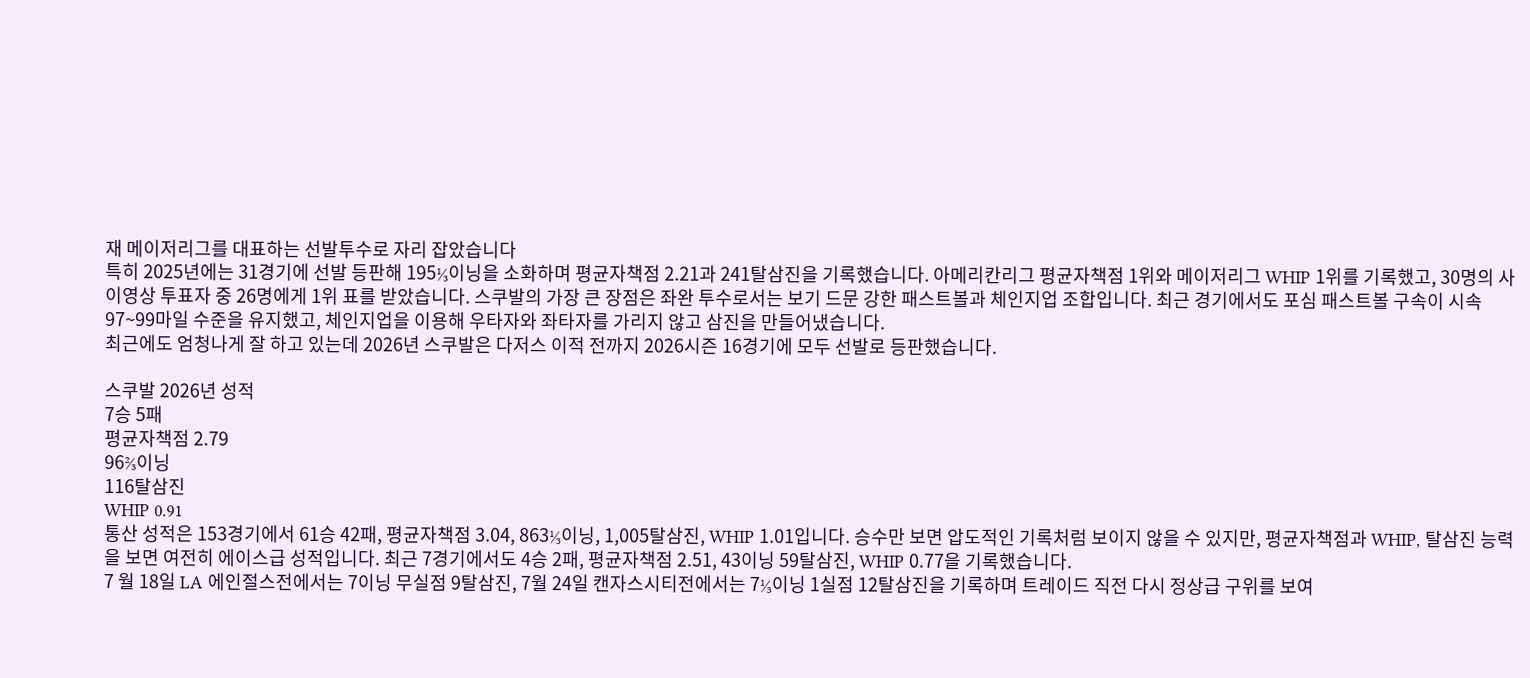재 메이저리그를 대표하는 선발투수로 자리 잡았습니다
특히 2025년에는 31경기에 선발 등판해 195⅓이닝을 소화하며 평균자책점 2.21과 241탈삼진을 기록했습니다. 아메리칸리그 평균자책점 1위와 메이저리그 WHIP 1위를 기록했고, 30명의 사이영상 투표자 중 26명에게 1위 표를 받았습니다. 스쿠발의 가장 큰 장점은 좌완 투수로서는 보기 드문 강한 패스트볼과 체인지업 조합입니다. 최근 경기에서도 포심 패스트볼 구속이 시속 97~99마일 수준을 유지했고, 체인지업을 이용해 우타자와 좌타자를 가리지 않고 삼진을 만들어냈습니다.
최근에도 엄청나게 잘 하고 있는데 2026년 스쿠발은 다저스 이적 전까지 2026시즌 16경기에 모두 선발로 등판했습니다.

스쿠발 2026년 성적
7승 5패
평균자책점 2.79
96⅔이닝
116탈삼진
WHIP 0.91
통산 성적은 153경기에서 61승 42패, 평균자책점 3.04, 863⅓이닝, 1,005탈삼진, WHIP 1.01입니다. 승수만 보면 압도적인 기록처럼 보이지 않을 수 있지만, 평균자책점과 WHIP, 탈삼진 능력을 보면 여전히 에이스급 성적입니다. 최근 7경기에서도 4승 2패, 평균자책점 2.51, 43이닝 59탈삼진, WHIP 0.77을 기록했습니다.
7 월 18일 LA 에인절스전에서는 7이닝 무실점 9탈삼진, 7월 24일 캔자스시티전에서는 7⅓이닝 1실점 12탈삼진을 기록하며 트레이드 직전 다시 정상급 구위를 보여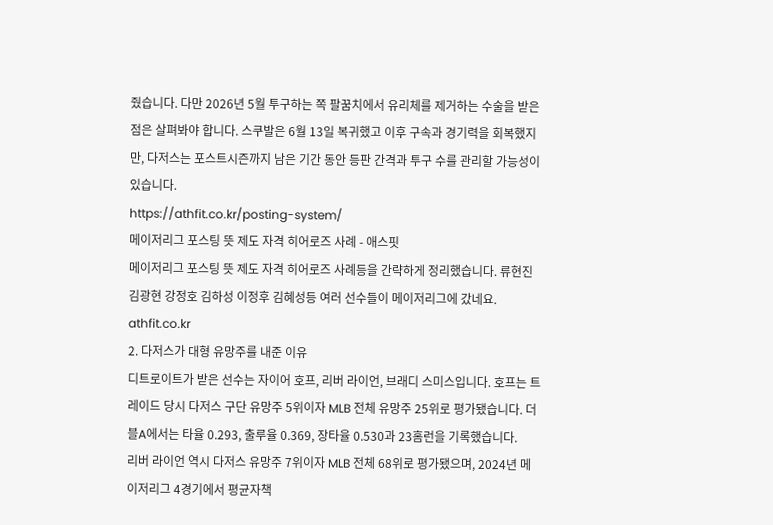줬습니다. 다만 2026년 5월 투구하는 쪽 팔꿈치에서 유리체를 제거하는 수술을 받은 점은 살펴봐야 합니다. 스쿠발은 6월 13일 복귀했고 이후 구속과 경기력을 회복했지만, 다저스는 포스트시즌까지 남은 기간 동안 등판 간격과 투구 수를 관리할 가능성이 있습니다.
https://athfit.co.kr/posting-system/
메이저리그 포스팅 뜻 제도 자격 히어로즈 사례 - 애스핏
메이저리그 포스팅 뜻 제도 자격 히어로즈 사례등을 간략하게 정리했습니다. 류현진 김광현 강정호 김하성 이정후 김혜성등 여러 선수들이 메이저리그에 갔네요.
athfit.co.kr
2. 다저스가 대형 유망주를 내준 이유
디트로이트가 받은 선수는 자이어 호프, 리버 라이언, 브래디 스미스입니다. 호프는 트레이드 당시 다저스 구단 유망주 5위이자 MLB 전체 유망주 25위로 평가됐습니다. 더블A에서는 타율 0.293, 출루율 0.369, 장타율 0.530과 23홈런을 기록했습니다.
리버 라이언 역시 다저스 유망주 7위이자 MLB 전체 68위로 평가됐으며, 2024년 메이저리그 4경기에서 평균자책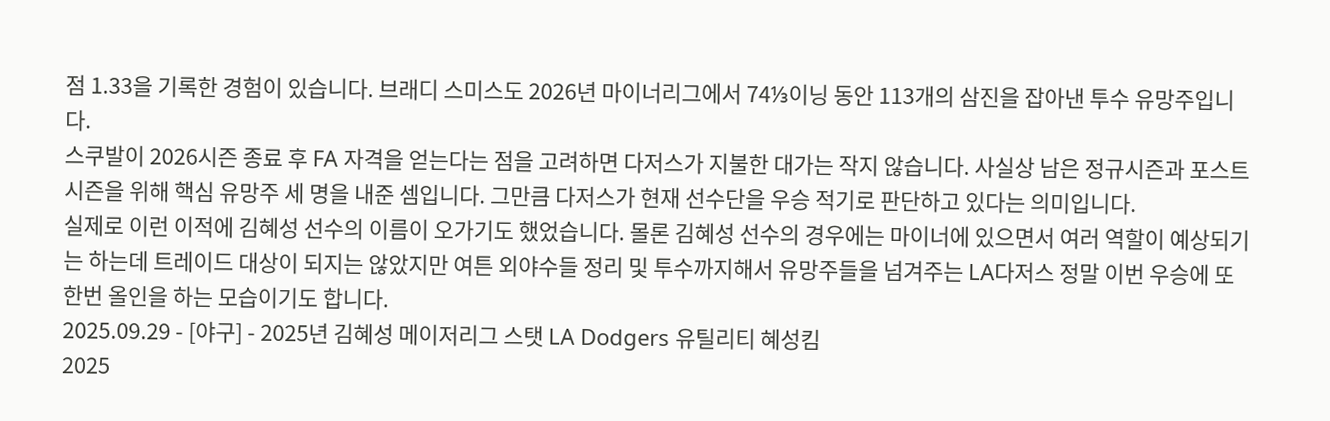점 1.33을 기록한 경험이 있습니다. 브래디 스미스도 2026년 마이너리그에서 74⅓이닝 동안 113개의 삼진을 잡아낸 투수 유망주입니다.
스쿠발이 2026시즌 종료 후 FA 자격을 얻는다는 점을 고려하면 다저스가 지불한 대가는 작지 않습니다. 사실상 남은 정규시즌과 포스트시즌을 위해 핵심 유망주 세 명을 내준 셈입니다. 그만큼 다저스가 현재 선수단을 우승 적기로 판단하고 있다는 의미입니다.
실제로 이런 이적에 김혜성 선수의 이름이 오가기도 했었습니다. 몰론 김혜성 선수의 경우에는 마이너에 있으면서 여러 역할이 예상되기는 하는데 트레이드 대상이 되지는 않았지만 여튼 외야수들 정리 및 투수까지해서 유망주들을 넘겨주는 LA다저스 정말 이번 우승에 또 한번 올인을 하는 모습이기도 합니다.
2025.09.29 - [야구] - 2025년 김혜성 메이저리그 스탯 LA Dodgers 유틸리티 혜성킴
2025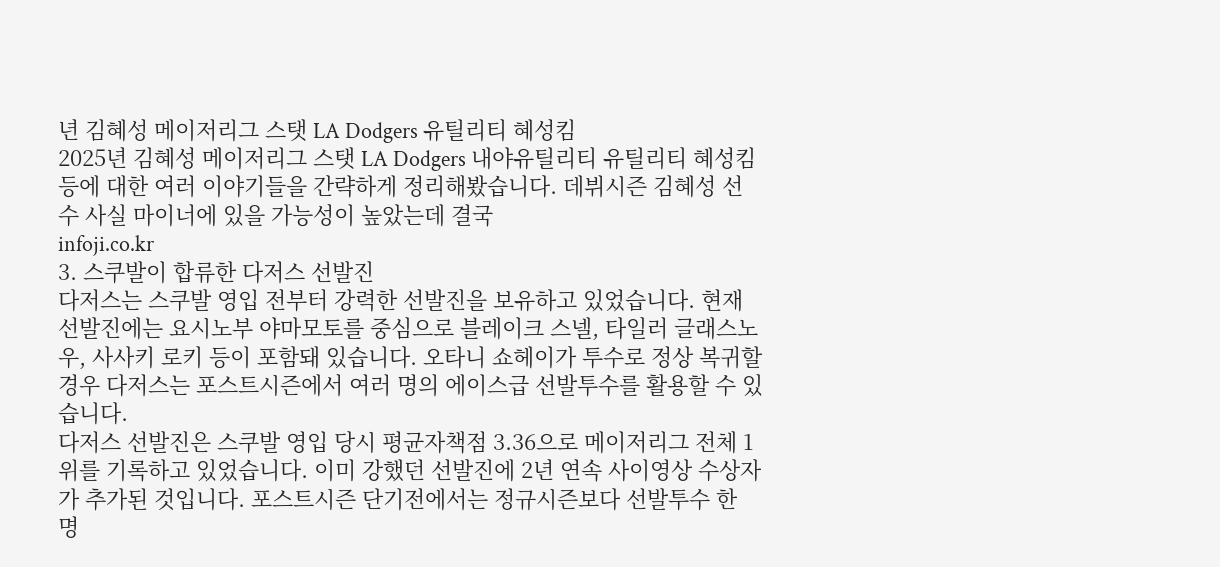년 김혜성 메이저리그 스탯 LA Dodgers 유틸리티 혜성킴
2025년 김혜성 메이저리그 스탯 LA Dodgers 내야유틸리티 유틸리티 혜성킴등에 대한 여러 이야기들을 간략하게 정리해봤습니다. 데뷔시즌 김혜성 선수 사실 마이너에 있을 가능성이 높았는데 결국
infoji.co.kr
3. 스쿠발이 합류한 다저스 선발진
다저스는 스쿠발 영입 전부터 강력한 선발진을 보유하고 있었습니다. 현재 선발진에는 요시노부 야마모토를 중심으로 블레이크 스넬, 타일러 글래스노우, 사사키 로키 등이 포함돼 있습니다. 오타니 쇼헤이가 투수로 정상 복귀할 경우 다저스는 포스트시즌에서 여러 명의 에이스급 선발투수를 활용할 수 있습니다.
다저스 선발진은 스쿠발 영입 당시 평균자책점 3.36으로 메이저리그 전체 1위를 기록하고 있었습니다. 이미 강했던 선발진에 2년 연속 사이영상 수상자가 추가된 것입니다. 포스트시즌 단기전에서는 정규시즌보다 선발투수 한 명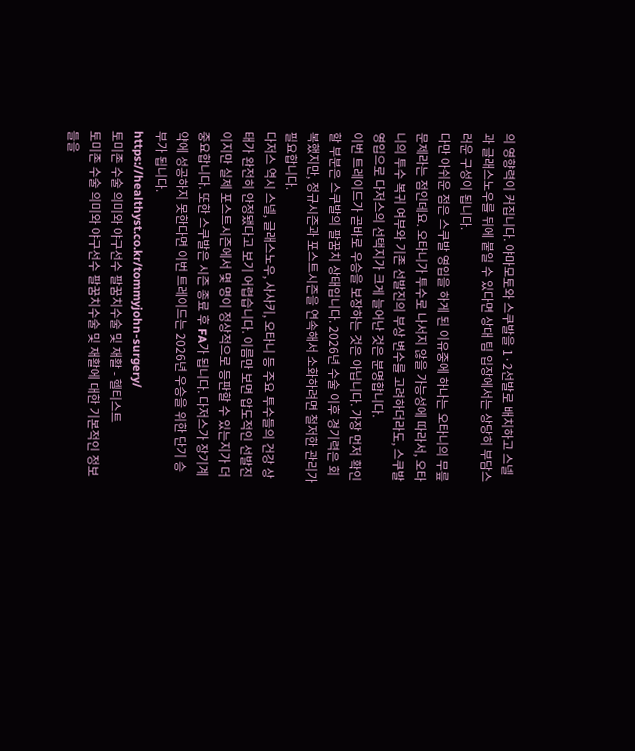의 영향력이 커집니다. 야마모토와 스쿠발을 1·2선발로 배치하고 스넬과 글래스노우를 뒤에 붙일 수 있다면 상대 팀 입장에서는 상당히 부담스러운 구성이 됩니다.
다만 아쉬운 점은 스쿠발 영입을 하게 된 이유중에 하나는 오타니의 무릎 문제라는 점인데요. 오타니가 투수로 나서지 않을 가능성에 따라서, 오타니의 투수 복귀 여부와 기존 선발진의 부상 변수를 고려하더라도, 스쿠발 영입으로 다저스의 선택지가 크게 늘어난 것은 분명합니다.
이번 트레이드가 곧바로 우승을 보장하는 것은 아닙니다. 가장 먼저 확인할 부분은 스쿠발의 팔꿈치 상태입니다. 2026년 수술 이후 경기력은 회복했지만, 정규시즌과 포스트시즌을 연속해서 소화하려면 철저한 관리가 필요합니다.
다저스 역시 스넬, 글래스노우, 사사키, 오타니 등 주요 투수들의 건강 상태가 완전히 안정됐다고 보기 어렵습니다. 이름만 보면 압도적인 선발진이지만 실제 포스트시즌에서 몇 명이 정상적으로 등판할 수 있는지가 더 중요합니다. 또한 스쿠발은 시즌 종료 후 FA가 됩니다. 다저스가 장기계약에 성공하지 못한다면 이번 트레이드는 2026년 우승을 위한 단기 승부가 됩니다.
https://healthyst.co.kr/tommyjohn-surgery/
토미존 수술 의미와 야구선수 팔꿈치수술 및 재활 - 헬티스트
토미존 수술 의미와 야구선수 팔꿈치수술 및 재활에 대한 기본적인 정보들을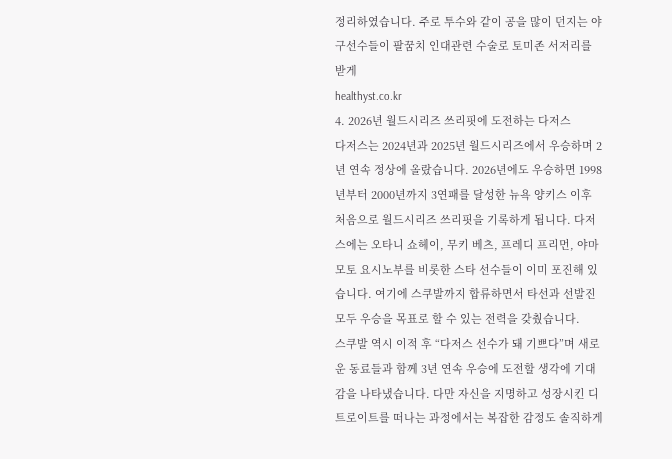정리하였습니다. 주로 투수와 같이 공을 많이 던지는 야구선수들이 팔꿈치 인대관련 수술로 토미존 서저리를 받게
healthyst.co.kr
4. 2026년 월드시리즈 쓰리핏에 도전하는 다저스
다저스는 2024년과 2025년 월드시리즈에서 우승하며 2년 연속 정상에 올랐습니다. 2026년에도 우승하면 1998년부터 2000년까지 3연패를 달성한 뉴욕 양키스 이후 처음으로 월드시리즈 쓰리핏을 기록하게 됩니다. 다저스에는 오타니 쇼헤이, 무키 베츠, 프레디 프리먼, 야마모토 요시노부를 비롯한 스타 선수들이 이미 포진해 있습니다. 여기에 스쿠발까지 합류하면서 타선과 선발진 모두 우승을 목표로 할 수 있는 전력을 갖췄습니다.
스쿠발 역시 이적 후 “다저스 선수가 돼 기쁘다”며 새로운 동료들과 함께 3년 연속 우승에 도전할 생각에 기대감을 나타냈습니다. 다만 자신을 지명하고 성장시킨 디트로이트를 떠나는 과정에서는 복잡한 감정도 솔직하게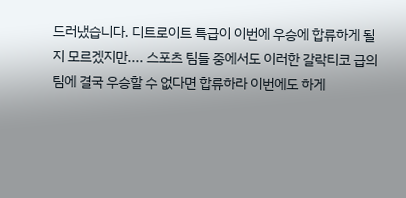드러냈습니다. 디트로이트 특급이 이번에 우승에 합류하게 될지 모르겠지만.... 스포츠 팀들 중에서도 이러한 갈락티코 급의 팀에 결국 우승할 수 없다면 합류하라 이번에도 하게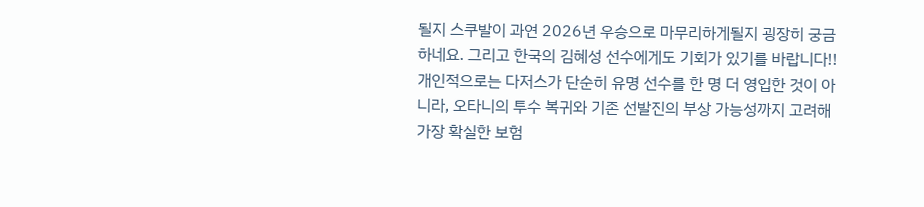될지 스쿠발이 과연 2026년 우승으로 마무리하게될지 굉장히 궁금하네요. 그리고 한국의 김혜성 선수에게도 기회가 있기를 바랍니다!!
개인적으로는 다저스가 단순히 유명 선수를 한 명 더 영입한 것이 아니라, 오타니의 투수 복귀와 기존 선발진의 부상 가능성까지 고려해 가장 확실한 보험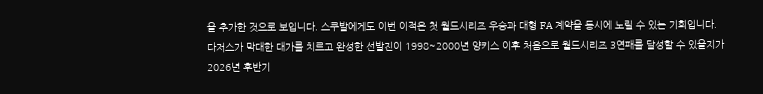을 추가한 것으로 보입니다. 스쿠발에게도 이번 이적은 첫 월드시리즈 우승과 대형 FA 계약을 동시에 노릴 수 있는 기회입니다. 다저스가 막대한 대가를 치르고 완성한 선발진이 1998~2000년 양키스 이후 처음으로 월드시리즈 3연패를 달성할 수 있을지가 2026년 후반기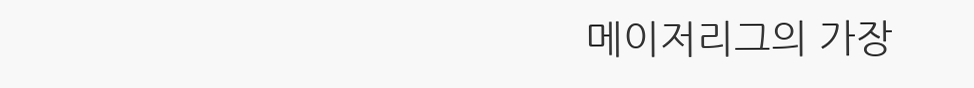메이저리그의 가장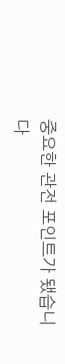중요한 관전 포인트가 됐습니다